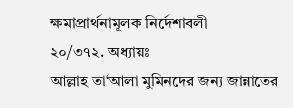ক্ষমাপ্রার্থনামূলক নির্দেশাবলী
২০/৩৭২. অধ্যায়ঃ
আল্লাহ তা‘আলা মুমিনদের জন্য জান্নাতের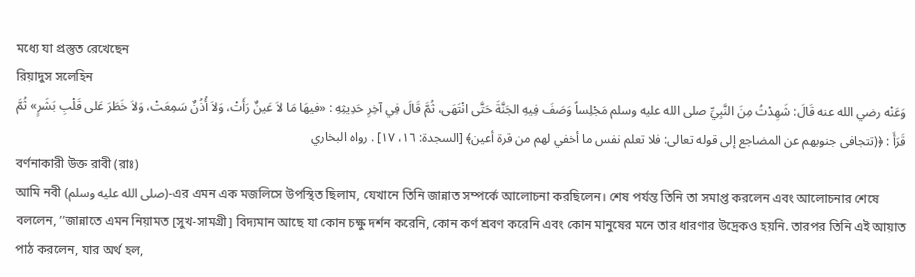মধ্যে যা প্রস্তুত রেখেছেন
রিয়াদুস সলেহিন
وَعَنْه رضي الله عنه قَالَ: شَهِدْتُ مِنَ النَّبِيِّ صلى الله عليه وسلم مَجْلِساً وَصَفَ فِيهِ الجَنَّةَ حَتَّى انْتَهَى، ثُمَّ قَالَ فِي آخِرِ حَدِيثِهِ : «فيهَا مَا لاَ عَينٌ رَأَتْ، وَلاَ أُذُنٌ سَمِعَتْ، وَلاَ خَطَرَ عَلى قَلْبِ بَشَرٍ» ثُمَّ قَرَأَ : ﴿(تتجافى جنوبهم عن المضاجع إلى قوله تعالى: فلا تعلم نفس ما أخفي لهم من قرة أعين﴾ [السجدة: ١٦، ١٧] . رواه البخاري
বর্ণনাকারী উক্ত রাবী (রাঃ)
আমি নবী (صلى الله عليه وسلم)-এর এমন এক মজলিসে উপস্থিত ছিলাম, যেখানে তিনি জান্নাত সম্পর্কে আলোচনা করছিলেন। শেষ পর্যন্ত তিনি তা সমাপ্ত করলেন এবং আলোচনার শেষে বললেন, ’’জান্নাতে এমন নিয়ামত [সুখ-সামগ্রী] বিদ্যমান আছে যা কোন চক্ষু দর্শন করেনি, কোন কর্ণ শ্রবণ করেনি এবং কোন মানুষের মনে তার ধারণার উদ্রেকও হয়নি. তারপর তিনি এই আয়াত পাঠ করলেন, যার অর্থ হল,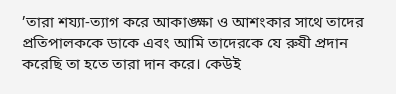’তারা শয্যা-ত্যাগ করে আকাঙ্ক্ষা ও আশংকার সাথে তাদের প্রতিপালককে ডাকে এবং আমি তাদেরকে যে রুযী প্রদান করেছি তা হতে তারা দান করে। কেউই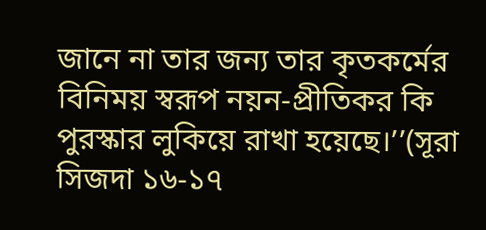জানে না তার জন্য তার কৃতকর্মের বিনিময় স্বরূপ নয়ন-প্রীতিকর কি পুরস্কার লুকিয়ে রাখা হয়েছে।’’(সূরা সিজদা ১৬-১৭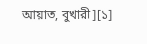আয়াত, বুখারী][১]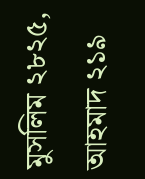মুসলিম ২৮২৫, আহমাদ ২১৯